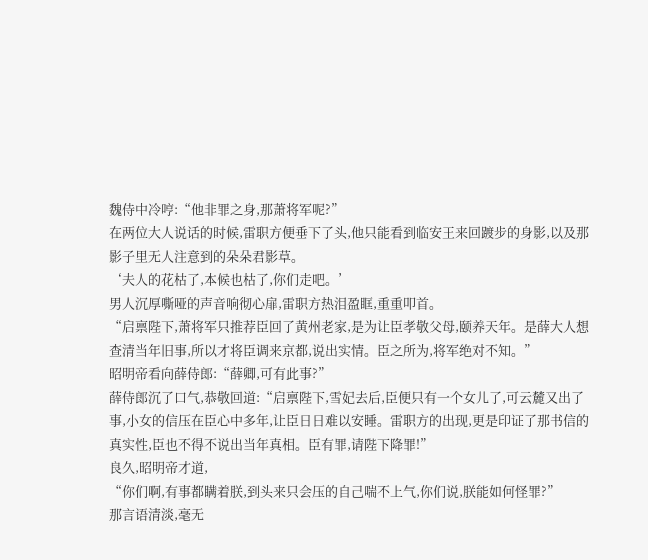魏侍中冷哼:“他非罪之身,那萧将军呢?”
在两位大人说话的时候,雷职方便垂下了头,他只能看到临安王来回踱步的身影,以及那影子里无人注意到的朵朵君影草。
‘夫人的花枯了,本候也枯了,你们走吧。’
男人沉厚嘶哑的声音响彻心扉,雷职方热泪盈眶,重重叩首。
“启禀陛下,萧将军只推荐臣回了黄州老家,是为让臣孝敬父母,颐养天年。是薛大人想查清当年旧事,所以才将臣调来京都,说出实情。臣之所为,将军绝对不知。”
昭明帝看向薛侍郎:“薛卿,可有此事?”
薛侍郎沉了口气,恭敬回道:“启禀陛下,雪妃去后,臣便只有一个女儿了,可云麓又出了事,小女的信压在臣心中多年,让臣日日难以安睡。雷职方的出现,更是印证了那书信的真实性,臣也不得不说出当年真相。臣有罪,请陛下降罪!”
良久,昭明帝才道,
“你们啊,有事都瞒着朕,到头来只会压的自己喘不上气,你们说,朕能如何怪罪?”
那言语清淡,毫无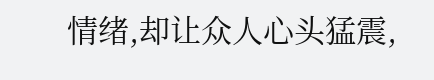情绪,却让众人心头猛震,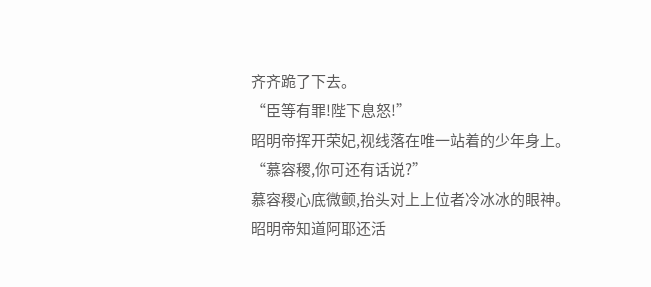齐齐跪了下去。
“臣等有罪!陛下息怒!”
昭明帝挥开荣妃,视线落在唯一站着的少年身上。
“慕容稷,你可还有话说?”
慕容稷心底微颤,抬头对上上位者冷冰冰的眼神。
昭明帝知道阿耶还活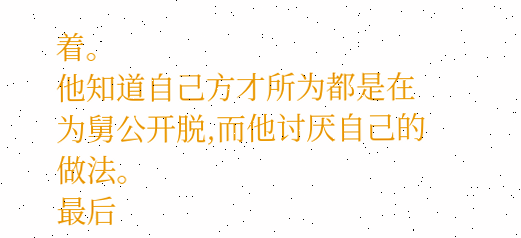着。
他知道自己方才所为都是在为舅公开脱,而他讨厌自己的做法。
最后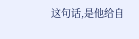这句话,是他给自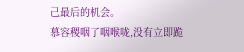己最后的机会。
慕容稷咽了咽喉咙,没有立即跪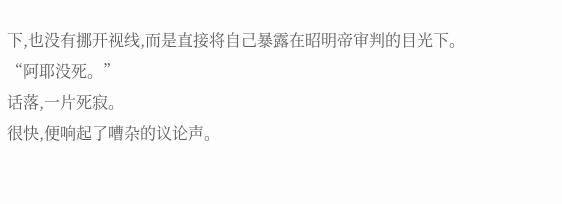下,也没有挪开视线,而是直接将自己暴露在昭明帝审判的目光下。
“阿耶没死。”
话落,一片死寂。
很快,便响起了嘈杂的议论声。